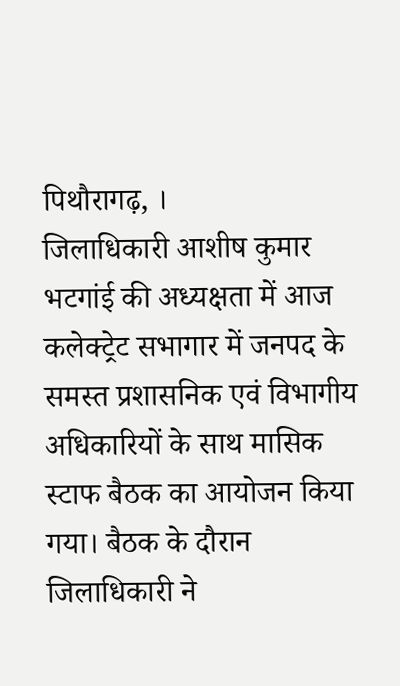पिथौरागढ़, ।
जिलाधिकारी आशीष कुमार भटगांई की अध्यक्षता में आज कलेक्ट्रेट सभागार में जनपद के समस्त प्रशासनिक एवं विभागीय अधिकारियों के साथ मासिक स्टाफ बैठक का आयोजन किया गया। बैठक के दौरान जिलाधिकारी ने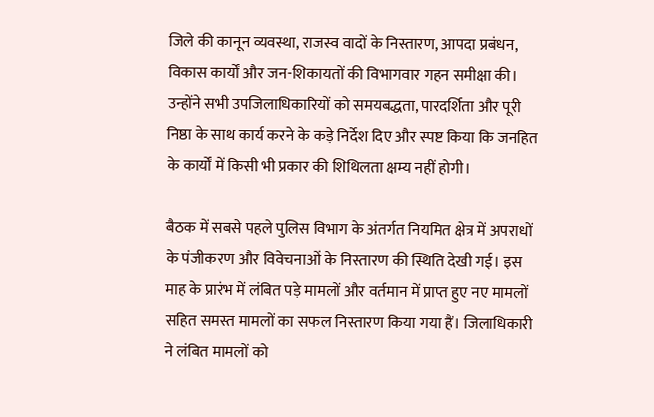जिले की कानून व्यवस्था, राजस्व वादों के निस्तारण, आपदा प्रबंधन, विकास कार्यों और जन-शिकायतों की विभागवार गहन समीक्षा की। उन्होंने सभी उपजिलाधिकारियों को समयबद्धता, पारदर्शिता और पूरी निष्ठा के साथ कार्य करने के कड़े निर्देश दिए और स्पष्ट किया कि जनहित के कार्यों में किसी भी प्रकार की शिथिलता क्षम्य नहीं होगी।

बैठक में सबसे पहले पुलिस विभाग के अंतर्गत नियमित क्षेत्र में अपराधों के पंजीकरण और विवेचनाओं के निस्तारण की स्थिति देखी गई। इस माह के प्रारंभ में लंबित पड़े मामलों और वर्तमान में प्राप्त हुए नए मामलों सहित समस्त मामलों का सफल निस्तारण किया गया हैं। जिलाधिकारी ने लंबित मामलों को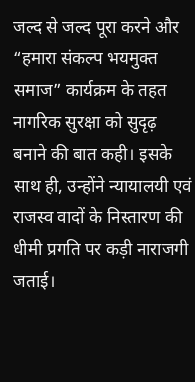जल्द से जल्द पूरा करने और “हमारा संकल्प भयमुक्त समाज” कार्यक्रम के तहत नागरिक सुरक्षा को सुदृढ़ बनाने की बात कही। इसके साथ ही, उन्होंने न्यायालयी एवं राजस्व वादों के निस्तारण की धीमी प्रगति पर कड़ी नाराजगी जताई।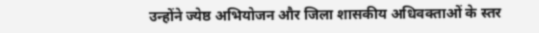उन्होंने ज्येष्ठ अभियोजन और जिला शासकीय अधिवक्ताओं के स्तर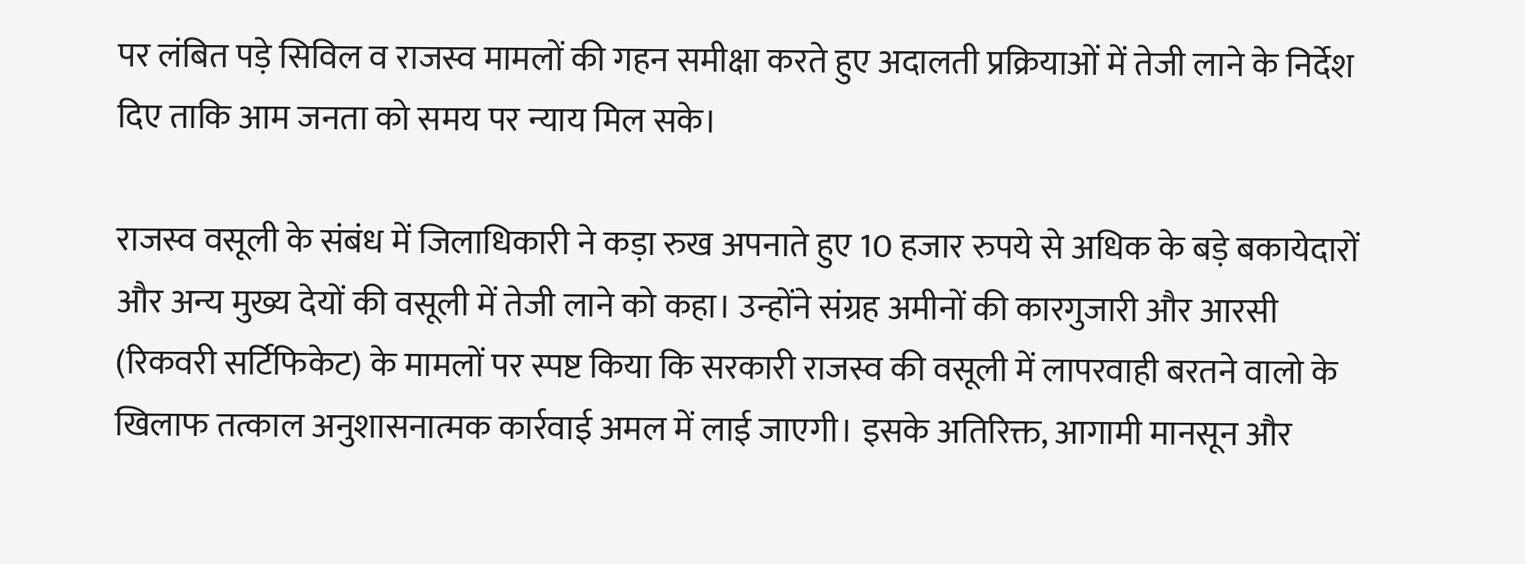पर लंबित पड़े सिविल व राजस्व मामलों की गहन समीक्षा करते हुए अदालती प्रक्रियाओं में तेजी लाने के निर्देश दिए ताकि आम जनता को समय पर न्याय मिल सके।

राजस्व वसूली के संबंध में जिलाधिकारी ने कड़ा रुख अपनाते हुए 10 हजार रुपये से अधिक के बड़े बकायेदारों और अन्य मुख्य देयों की वसूली में तेजी लाने को कहा। उन्होंने संग्रह अमीनों की कारगुजारी और आरसी (रिकवरी सर्टिफिकेट) के मामलों पर स्पष्ट किया कि सरकारी राजस्व की वसूली में लापरवाही बरतने वालो के खिलाफ तत्काल अनुशासनात्मक कार्रवाई अमल में लाई जाएगी। इसके अतिरिक्त, आगामी मानसून और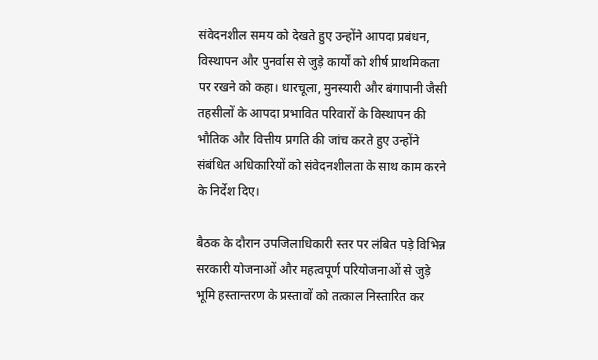संवेदनशील समय को देखते हुए उन्होंने आपदा प्रबंधन, विस्थापन और पुनर्वास से जुड़े कार्यों को शीर्ष प्राथमिकता पर रखने को कहा। धारचूला, मुनस्यारी और बंगापानी जैसी तहसीलों के आपदा प्रभावित परिवारों के विस्थापन की भौतिक और वित्तीय प्रगति की जांच करते हुए उन्होंने संबंधित अधिकारियों को संवेदनशीलता के साथ काम करने के निर्देश दिए।

बैठक के दौरान उपजिलाधिकारी स्तर पर लंबित पड़े विभिन्न सरकारी योजनाओं और महत्वपूर्ण परियोजनाओं से जुड़े भूमि हस्तान्तरण के प्रस्तावों को तत्काल निस्तारित कर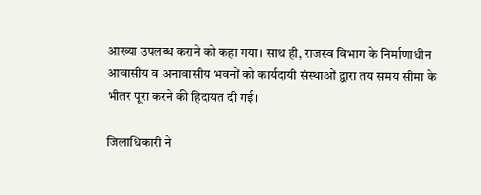आख्या उपलब्ध कराने को कहा गया। साथ ही, राजस्व विभाग के निर्माणाधीन आवासीय व अनावासीय भवनों को कार्यदायी संस्थाओं द्वारा तय समय सीमा के भीतर पूरा करने की हिदायत दी गई।

जिलाधिकारी ने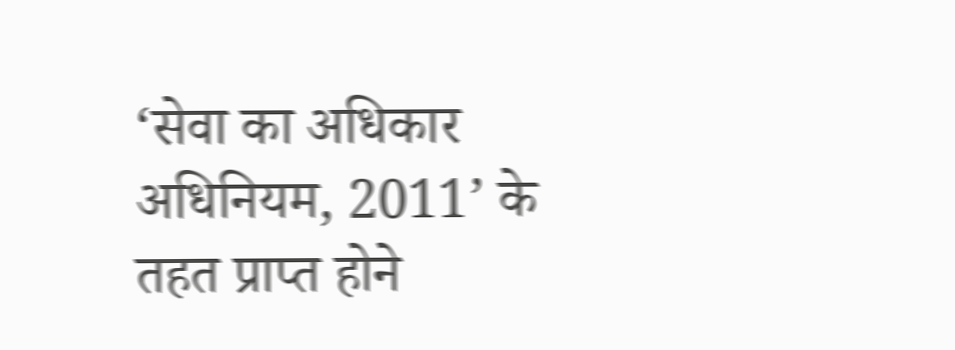‘सेवा का अधिकार अधिनियम, 2011’ के तहत प्राप्त होने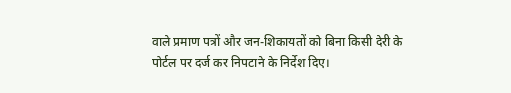वाले प्रमाण पत्रों और जन-शिकायतों को बिना किसी देरी के पोर्टल पर दर्ज कर निपटाने के निर्देश दिए।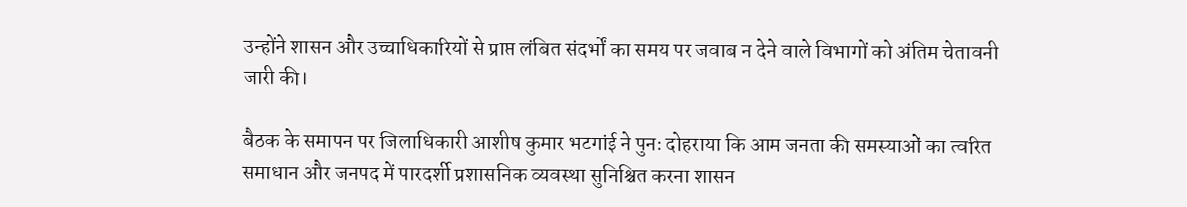उन्होंने शासन और उच्चाधिकारियों से प्राप्त लंबित संदर्भों का समय पर जवाब न देने वाले विभागों को अंतिम चेतावनी जारी की।

बैठक के समापन पर जिलाधिकारी आशीष कुमार भटगांई ने पुनः दोहराया कि आम जनता की समस्याओं का त्वरित समाधान और जनपद में पारदर्शी प्रशासनिक व्यवस्था सुनिश्चित करना शासन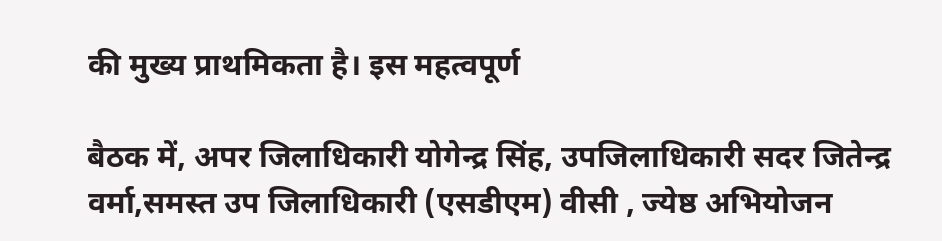की मुख्य प्राथमिकता है। इस महत्वपूर्ण

बैठक में, अपर जिलाधिकारी योगेन्द्र सिंह, उपजिलाधिकारी सदर जितेन्द्र वर्मा,समस्त उप जिलाधिकारी (एसडीएम) वीसी , ज्येष्ठ अभियोजन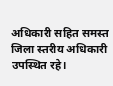अधिकारी सहित समस्त जिला स्तरीय अधिकारी उपस्थित रहे।